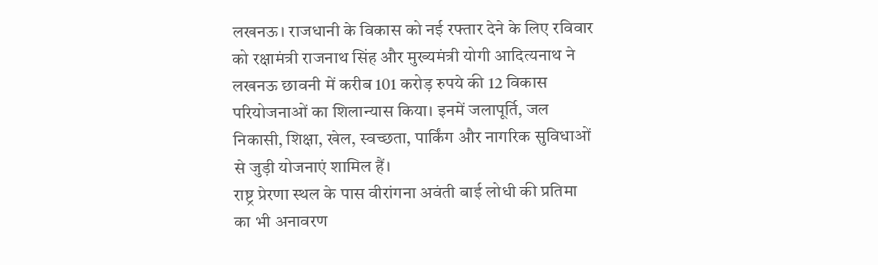लखनऊ। राजधानी के विकास को नई रफ्तार देने के लिए रविवार को रक्षामंत्री राजनाथ सिंह और मुख्यमंत्री योगी आदित्यनाथ ने लखनऊ छावनी में करीब 101 करोड़ रुपये की 12 विकास परियोजनाओं का शिलान्यास किया। इनमें जलापूर्ति, जल निकासी, शिक्षा, खेल, स्वच्छता, पार्किंग और नागरिक सुविधाओं से जुड़ी योजनाएं शामिल हैं।
राष्ट्र प्रेरणा स्थल के पास वीरांगना अवंती बाई लोधी की प्रतिमा का भी अनावरण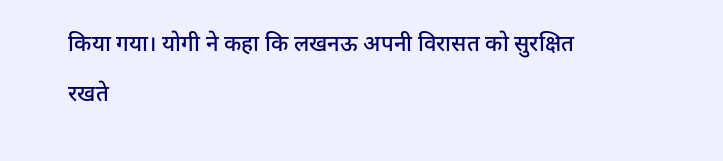किया गया। योगी ने कहा कि लखनऊ अपनी विरासत को सुरक्षित रखते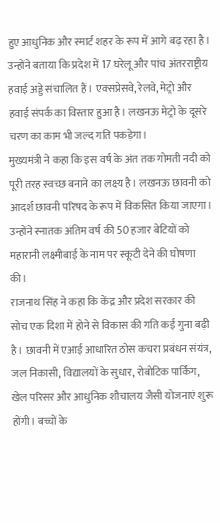हुए आधुनिक और स्मार्ट शहर के रूप में आगे बढ़ रहा है। उन्होंने बताया कि प्रदेश में 17 घरेलू और पांच अंतरराष्ट्रीय हवाई अड्डे संचालित हैं। एक्सप्रेसवे, रेलवे, मेट्रो और हवाई संपर्क का विस्तार हुआ है। लखनऊ मेट्रो के दूसरे चरण का काम भी जल्द गति पकड़ेगा।
मुख्यमंत्री ने कहा कि इस वर्ष के अंत तक गोमती नदी को पूरी तरह स्वच्छ बनाने का लक्ष्य है। लखनऊ छावनी को आदर्श छावनी परिषद के रूप में विकसित किया जाएगा। उन्होंने स्नातक अंतिम वर्ष की 50 हजार बेटियों को महारानी लक्ष्मीबाई के नाम पर स्कूटी देने की घोषणा की।
राजनाथ सिंह ने कहा कि केंद्र और प्रदेश सरकार की सोच एक दिशा में होने से विकास की गति कई गुना बढ़ी है। छावनी में एआई आधारित ठोस कचरा प्रबंधन संयंत्र, जल निकासी, विद्यालयों के सुधार, रोबोटिक पार्किंग, खेल परिसर और आधुनिक शौचालय जैसी योजनाएं शुरू होंगी। बच्चों के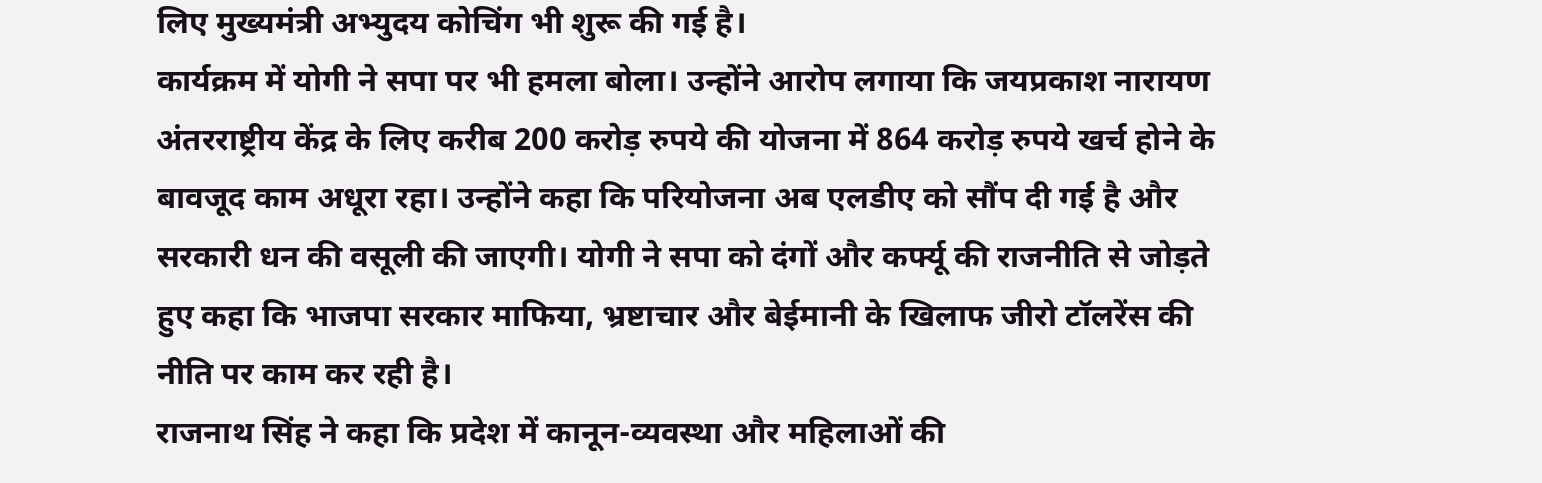लिए मुख्यमंत्री अभ्युदय कोचिंग भी शुरू की गई है।
कार्यक्रम में योगी ने सपा पर भी हमला बोला। उन्होंने आरोप लगाया कि जयप्रकाश नारायण अंतरराष्ट्रीय केंद्र के लिए करीब 200 करोड़ रुपये की योजना में 864 करोड़ रुपये खर्च होने के बावजूद काम अधूरा रहा। उन्होंने कहा कि परियोजना अब एलडीए को सौंप दी गई है और सरकारी धन की वसूली की जाएगी। योगी ने सपा को दंगों और कर्फ्यू की राजनीति से जोड़ते हुए कहा कि भाजपा सरकार माफिया, भ्रष्टाचार और बेईमानी के खिलाफ जीरो टॉलरेंस की नीति पर काम कर रही है।
राजनाथ सिंह ने कहा कि प्रदेश में कानून-व्यवस्था और महिलाओं की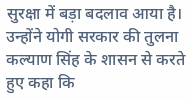सुरक्षा में बड़ा बदलाव आया है। उन्होंने योगी सरकार की तुलना कल्याण सिंह के शासन से करते हुए कहा कि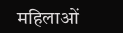महिलाओं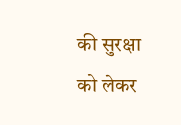की सुरक्षा को लेकर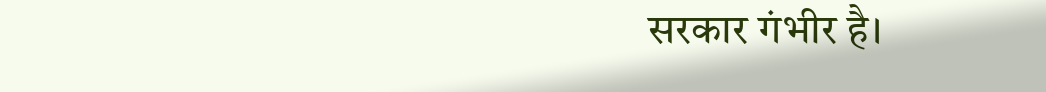सरकार गंभीर है।